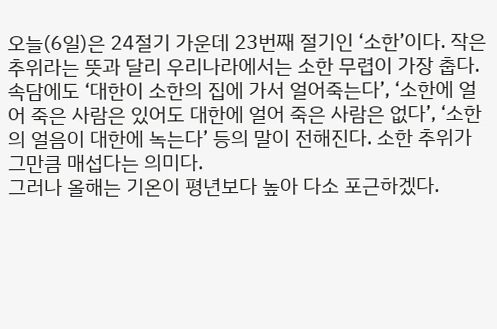오늘(6일)은 24절기 가운데 23번째 절기인 ‘소한’이다. 작은 추위라는 뜻과 달리 우리나라에서는 소한 무렵이 가장 춥다.
속담에도 ‘대한이 소한의 집에 가서 얼어죽는다’, ‘소한에 얼어 죽은 사람은 있어도 대한에 얼어 죽은 사람은 없다’, ‘소한의 얼음이 대한에 녹는다’ 등의 말이 전해진다. 소한 추위가 그만큼 매섭다는 의미다.
그러나 올해는 기온이 평년보다 높아 다소 포근하겠다.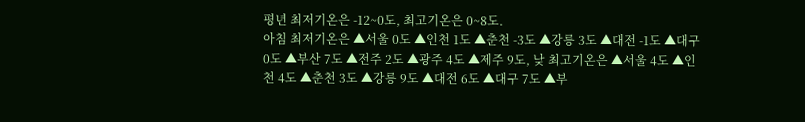평년 최저기온은 -12~0도, 최고기온은 0~8도.
아침 최저기온은 ▲서울 0도 ▲인천 1도 ▲춘천 -3도 ▲강릉 3도 ▲대전 -1도 ▲대구 0도 ▲부산 7도 ▲전주 2도 ▲광주 4도 ▲제주 9도, 낮 최고기온은 ▲서울 4도 ▲인천 4도 ▲춘천 3도 ▲강릉 9도 ▲대전 6도 ▲대구 7도 ▲부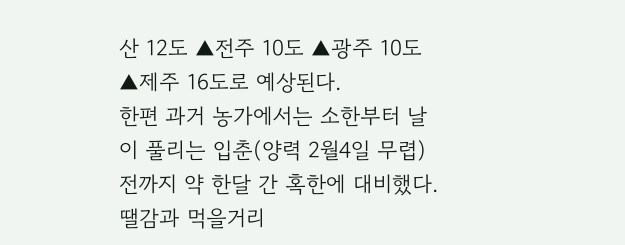산 12도 ▲전주 10도 ▲광주 10도 ▲제주 16도로 예상된다.
한편 과거 농가에서는 소한부터 날이 풀리는 입춘(양력 2월4일 무렵) 전까지 약 한달 간 혹한에 대비했다. 땔감과 먹을거리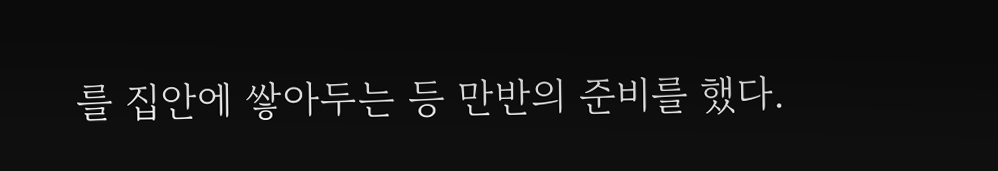를 집안에 쌓아두는 등 만반의 준비를 했다.